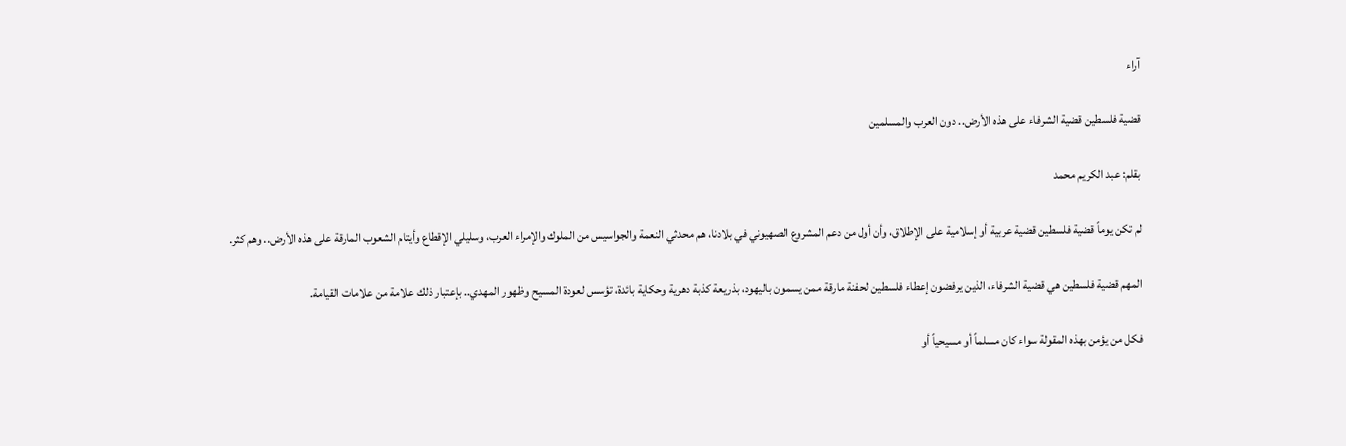آراء

قضية فلسطين قضية الشرفاء على هذه الأرض.. دون العرب والمسلمين

بقلم: عبد الكريم محمد

لم تكن يوماً قضية فلسطين قضية عربية أو إسلامية على الإطلاق، وأن أول من دعم المشروع الصهيوني في بلادنا، هم محدثي النعمة والجواسيس من الملوك والإمراء العرب، وسليلي الإقطاع وأيتام الشعوب المارقة على هذه الأرض.. وهم كثر.

المهم قضية فلسطين هي قضية الشرفاء، الذين يرفضون إعطاء فلسطين لحفنة مارقة ممن يسمون باليهود، بذريعة كذبة دهرية وحكاية بائدة، تؤسس لعودة المسيح وظهور المهدي.. بإعتبار ذلك علامة من علامات القيامة.

فكل من يؤمن بهذه المقولة سواء كان مسلماً أو مسيحياً أو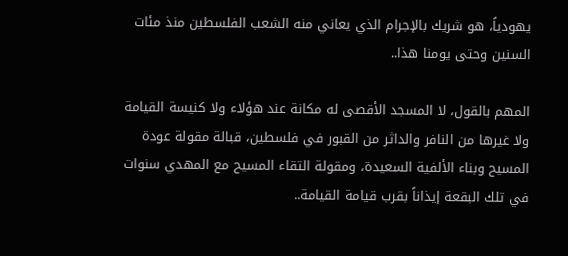يهودياً، هو شريك بالإجرام الذي يعاني منه الشعب الفلسطين منذ مئات السنين وحتى يومنا هذا..

المهم بالقول، لا المسجد الأقصى له مكانة عند هؤلاء ولا كنيسة القيامة ولا غيرها من النافر والداثر من القبور في فلسطين، قبالة مقولة عودة المسيح وبناء الألفية السعيدة، ومقولة التقاء المسيح مع المهدي سنوات في تلك البقعة إيذاناً بقرب قيامة القيامة..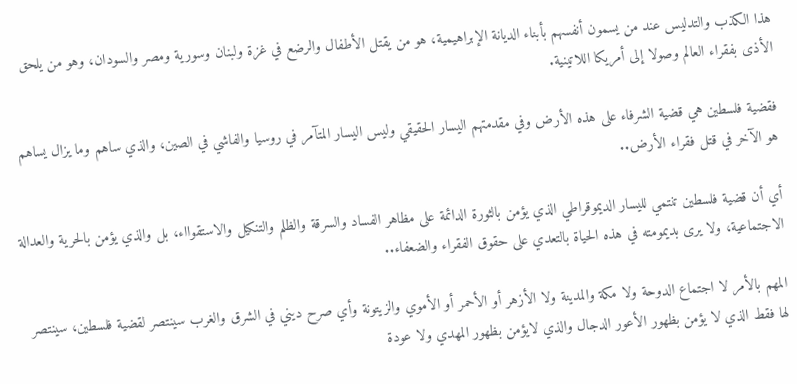هذا الكذب والتدليس عند من يسمون أنفسهم بأبناء الديانة الإبراهيمية، هو من يقتل الأطفال والرضع في غزة ولبنان وسورية ومصر والسودان، وهو من يلحق الأذى بفقراء العالم وصولا إلى أمريكا اللاتينية.

فقضية فلسطين هي قضية الشرفاء على هذه الأرض وفي مقدمتهم اليسار الحقيقي وليس اليسار المتآمر في روسيا والفاشي في الصين، والذي ساهم وما يزال يساهم هو الآخر في قتل فقراء الأرض..

أي أن قضية فلسطين تنتمي لليسار الديموقراطي الذي يؤمن بالثورة الدائمة على مظاهر الفساد والسرقة والظلم والتنكيل والاستقوااء، بل والذي يؤمن بالحرية والعدالة الاجتماعية، ولا يرى بديمومته في هذه الحياة بالتعدي على حقوق الفقراء والضعفاء..

المهم بالأمر لا اجتماع الدوحة ولا مكة والمدينة ولا الأزهر أو الأحمر أو الأموي والزيتونة وأي صرح ديني في الشرق والغرب سينتصر لقضية فلسطين، سينتصر لها فقط الذي لا يؤمن بظهور الأعور الدجال والذي لايؤمن بظهور المهدي ولا عودة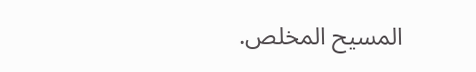المسيح المخلص.